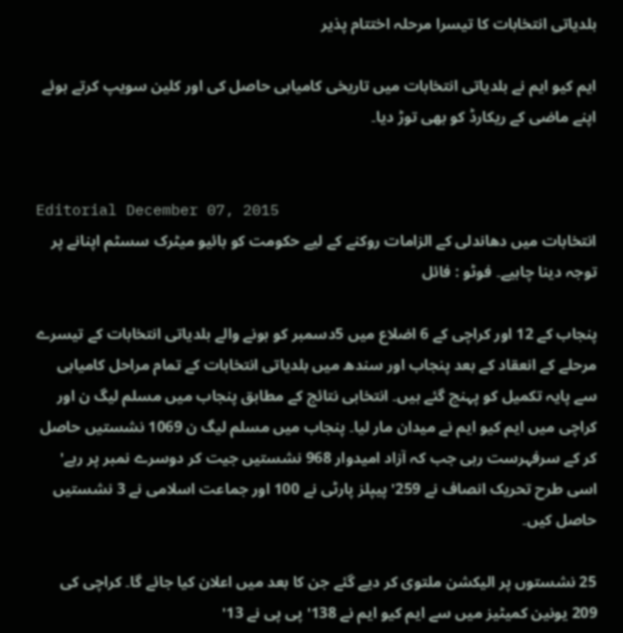بلدیاتی انتخابات کا تیسرا مرحلہ اختتام پذیر

ایم کیو ایم نے بلدیاتی انتخابات میں تاریخی کامیابی حاصل کی اور کلین سویپ کرتے ہوئے اپنے ماضی کے ریکارڈ کو بھی توڑ دیا۔


Editorial December 07, 2015
انتخابات میں دھاندلی کے الزامات روکنے کے لیے حکومت کو بائیو میٹرک سسٹم اپنانے پر توجہ دینا چاہیے۔ فوٹو : فائل

پنجاب کے 12 اور کراچی کے 6 اضلاع میں 5دسمبر کو ہونے والے بلدیاتی انتخابات کے تیسرے مرحلے کے انعقاد کے بعد پنجاب اور سندھ میں بلدیاتی انتخابات کے تمام مراحل کامیابی سے پایہ تکمیل کو پہنچ گئے ہیں۔ انتخابی نتائج کے مطابق پنجاب میں مسلم لیگ ن اور کراچی میں ایم کیو ایم نے میدان مار لیا۔ پنجاب میں مسلم لیگ ن 1069 نشستیں حاصل کر کے سرفہرست رہی جب کہ آزاد امیدوار 968 نشستیں جیت کر دوسرے نمبر پر رہے' اسی طرح تحریک انصاف نے 259' پیپلز پارٹی نے 100 اور جماعت اسلامی نے 3 نشستیں حاصل کیں۔

25 نشستوں پر الیکشن ملتوی کر دیے گئے جن کا بعد میں اعلان کیا جائے گا۔ کراچی کی 209 یونین کمیٹیز میں سے ایم کیو ایم نے 138' پی پی نے 13'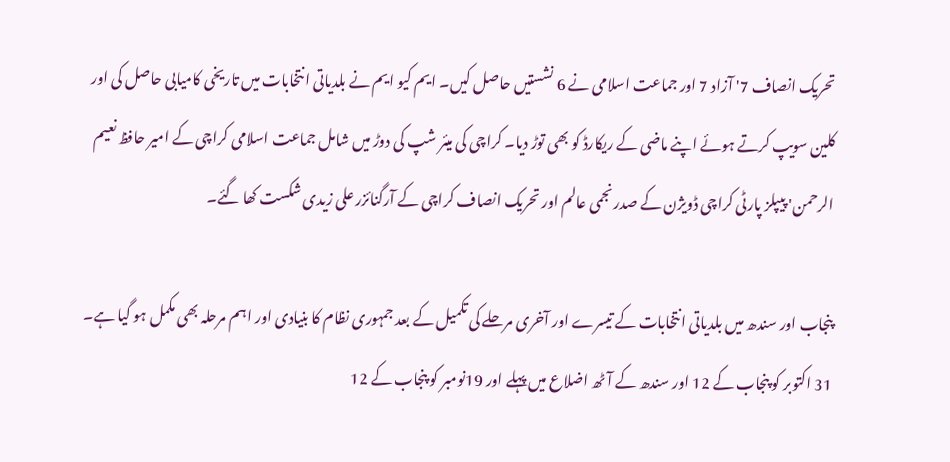تحریک انصاف 7' آزاد 7 اور جماعت اسلامی نے 6 نشستیں حاصل کیں۔ ایم کیو ایم نے بلدیاتی انتخابات میں تاریخی کامیابی حاصل کی اور کلین سویپ کرتے ہوئے اپنے ماضی کے ریکارڈ کو بھی توڑ دیا۔ کراچی کی میئر شپ کی دوڑ میں شامل جماعت اسلامی کراچی کے امیر حافظ نعیم الرحمن' پیپلز پارٹی کراچی ڈویژن کے صدر نجمی عالم اور تحریک انصاف کراچی کے آرگنائزر علی زیدی شکست کھا گئے۔

پنجاب اور سندھ میں بلدیاتی انتخابات کے تیسرے اور آخری مرحلے کی تکمیل کے بعد جمہوری نظام کا بنیادی اور اہم مرحلہ بھی مکمل ہو گیا ہے۔ 31 اکتوبر کو پنجاب کے 12 اور سندھ کے آٹھ اضلاع میں پہلے اور 19نومبر کو پنجاب کے 12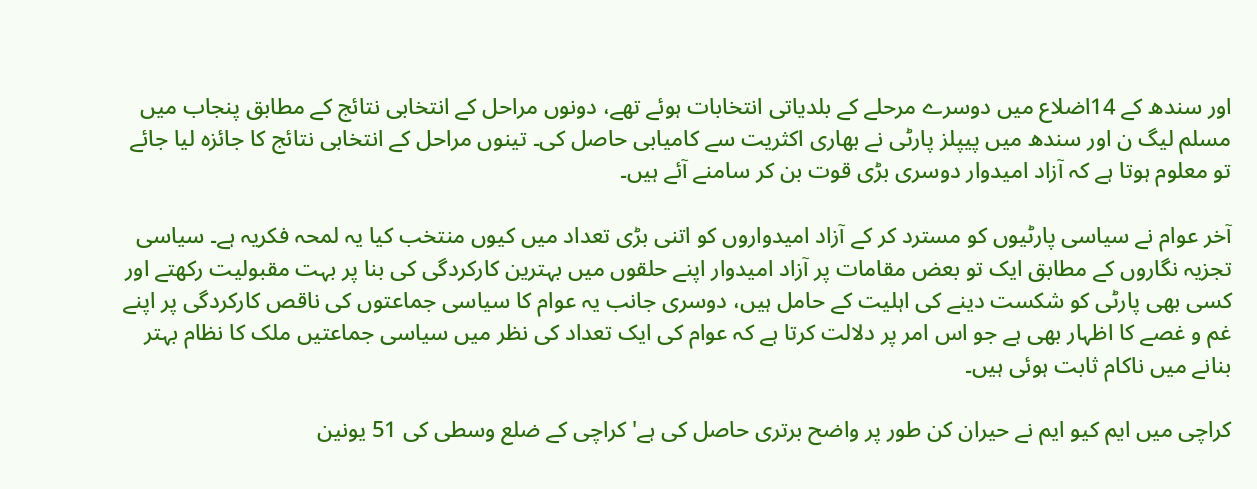اور سندھ کے 14اضلاع میں دوسرے مرحلے کے بلدیاتی انتخابات ہوئے تھے، دونوں مراحل کے انتخابی نتائج کے مطابق پنجاب میں مسلم لیگ ن اور سندھ میں پیپلز پارٹی نے بھاری اکثریت سے کامیابی حاصل کی۔ تینوں مراحل کے انتخابی نتائج کا جائزہ لیا جائے تو معلوم ہوتا ہے کہ آزاد امیدوار دوسری بڑی قوت بن کر سامنے آئے ہیں۔

آخر عوام نے سیاسی پارٹیوں کو مسترد کر کے آزاد امیدواروں کو اتنی بڑی تعداد میں کیوں منتخب کیا یہ لمحہ فکریہ ہے۔ سیاسی تجزیہ نگاروں کے مطابق ایک تو بعض مقامات پر آزاد امیدوار اپنے حلقوں میں بہترین کارکردگی کی بنا پر بہت مقبولیت رکھتے اور کسی بھی پارٹی کو شکست دینے کی اہلیت کے حامل ہیں، دوسری جانب یہ عوام کا سیاسی جماعتوں کی ناقص کارکردگی پر اپنے غم و غصے کا اظہار بھی ہے جو اس امر پر دلالت کرتا ہے کہ عوام کی ایک تعداد کی نظر میں سیاسی جماعتیں ملک کا نظام بہتر بنانے میں ناکام ثابت ہوئی ہیں۔

کراچی میں ایم کیو ایم نے حیران کن طور پر واضح برتری حاصل کی ہے' کراچی کے ضلع وسطی کی 51 یونین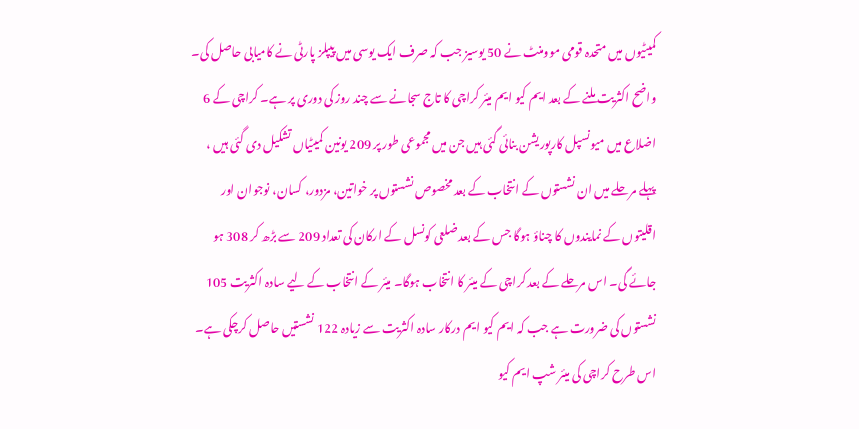کمیٹیوں میں متحدہ قومی موومنٹ نے 50 یوسیز جب کہ صرف ایک یوسی میں پیپلز پارٹی نے کامیابی حاصل کی۔ واضح اکثریت ملنے کے بعد ایم کیو ایم میئر کراچی کا تاج سجانے سے چند روز کی دوری پر ہے۔ کراچی کے 6 اضلاع میں میونسپل کارپوریشن بنائی گئی ہیں جن میں مجموعی طور پر 209 یونین کمیٹیاں تشکیل دی گئی ہیں ، پہلے مرحلے میں ان نشستوں کے انتخاب کے بعد مخصوص نشستوں پر خواتین، مزدور، کسان، نوجوان اور اقلیتوں کے نمایندوں کا چناؤ ہوگا جس کے بعد ضلعی کونسل کے ارکان کی تعداد 209 سے بڑھ کر 308 ہو جائے گی۔ اس مرحلے کے بعد کراچی کے میئر کا انتخاب ہوگا۔ میئر کے انتخاب کے لیے سادہ اکثریت 105 نشستوں کی ضرورت ہے جب کہ ایم کیو ایم درکار سادہ اکثریت سے زیادہ 122 نشستیں حاصل کرچکی ہے۔ اس طرح کراچی کی میئر شپ ایم کیو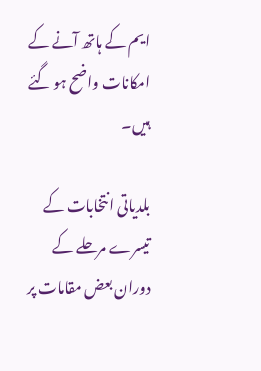ایم کے ہاتھ آنے کے امکانات واضح ہو گئے ہیں۔

بلدیاتی انتخابات کے تیسرے مرحلے کے دوران بعض مقامات پر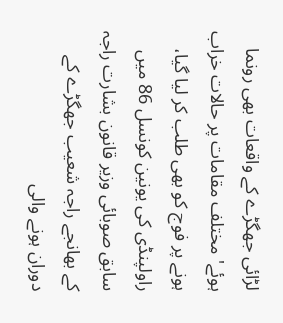لڑائی جھگڑے کے واقعات بھی رونما ہوئے' مختلف مقامات پر حالات خراب ہونے پر فوج کو بھی طلب کر لیا گیا، راولپنڈی کی یونین کونسل 86 میں سابق صوبائی وزیر قانون بشارت راجہ کے بھانجے راجہ شعیب جھگڑے کے دوران ہونے والی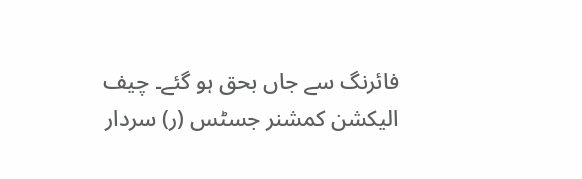فائرنگ سے جاں بحق ہو گئے۔ چیف الیکشن کمشنر جسٹس (ر) سردار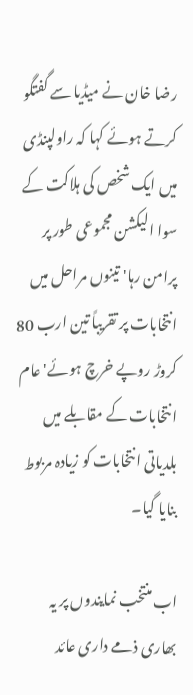رضا خان نے میڈیا سے گفتگو کرتے ہوئے کہا کہ راولپنڈی میں ایک شخص کی ہلاکت کے سوا الیکشن مجموعی طور پر پرامن رہا' تینوں مراحل میں انتخابات پر تقریباً تین ارب 80 کروڑ روپے خرچ ہوئے' عام انتخابات کے مقابلے میں بلدیاتی انتخابات کو زیادہ مربوط بنایا گیا۔

اب منتخب نمایندوں پر یہ بھاری ذمے داری عائد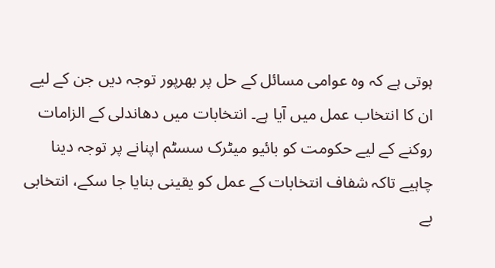ہوتی ہے کہ وہ عوامی مسائل کے حل پر بھرپور توجہ دیں جن کے لیے ان کا انتخاب عمل میں آیا ہے۔ انتخابات میں دھاندلی کے الزامات روکنے کے لیے حکومت کو بائیو میٹرک سسٹم اپنانے پر توجہ دینا چاہیے تاکہ شفاف انتخابات کے عمل کو یقینی بنایا جا سکے، انتخابی بے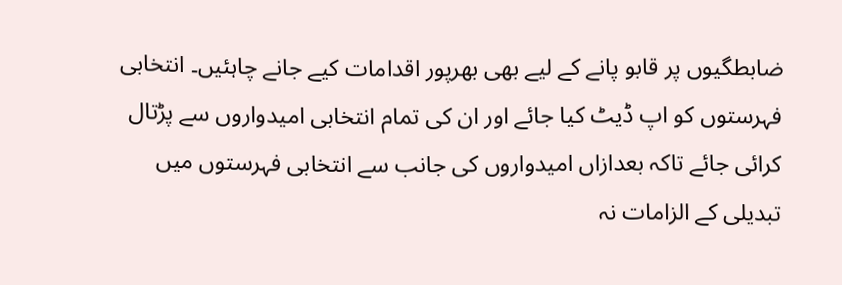ضابطگیوں پر قابو پانے کے لیے بھی بھرپور اقدامات کیے جانے چاہئیں۔ انتخابی فہرستوں کو اپ ڈیٹ کیا جائے اور ان کی تمام انتخابی امیدواروں سے پڑتال کرائی جائے تاکہ بعدازاں امیدواروں کی جانب سے انتخابی فہرستوں میں تبدیلی کے الزامات نہ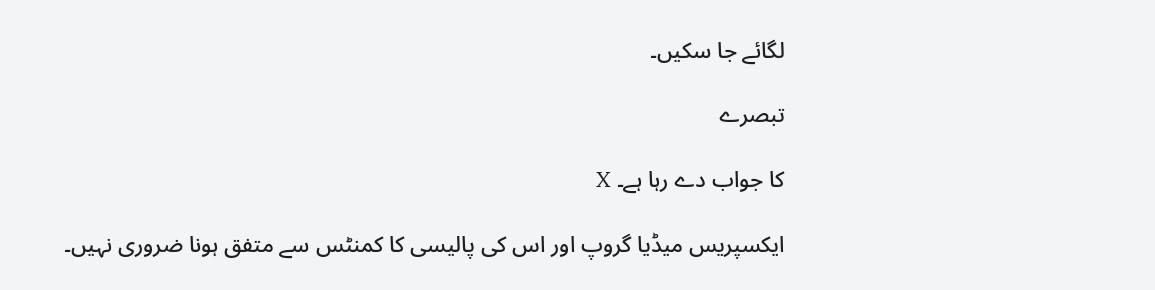لگائے جا سکیں۔

تبصرے

کا جواب دے رہا ہے۔ X

ایکسپریس میڈیا گروپ اور اس کی پالیسی کا کمنٹس سے متفق ہونا ضروری نہیں۔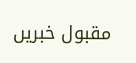مقبول خبریں